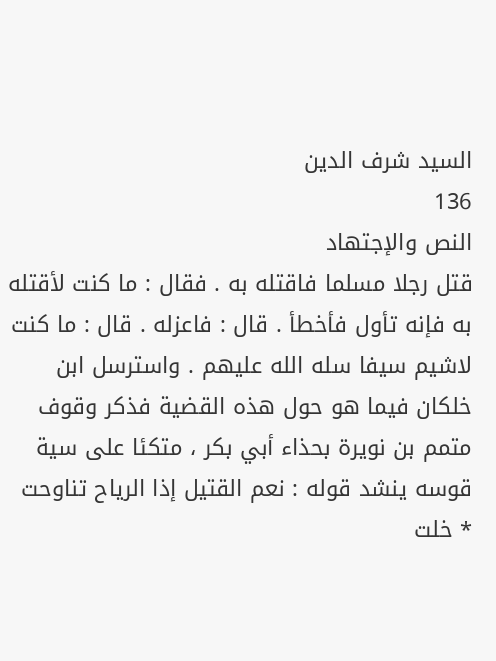السيد شرف الدين
136
النص والإجتهاد
قتل رجلا مسلما فاقتله به . فقال : ما كنت لأقتله به فإنه تأول فأخطأ . قال : فاعزله . قال : ما كنت لاشيم سيفا سله الله عليهم . واسترسل ابن خلكان فيما هو حول هذه القضية فذكر وقوف متمم بن نويرة بحذاء أبي بكر ، متكئا على سية قوسه ينشد قوله : نعم القتيل إذا الرياح تناوحت * خلت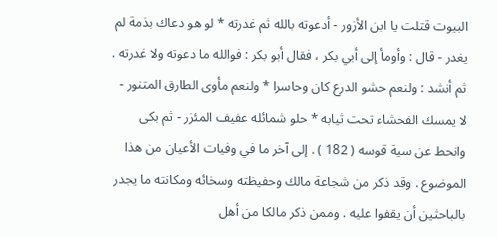البيوت قتلت يا ابن الأزور - أدعوته بالله ثم غدرته * لو هو دعاك بذمة لم يغدر - قال : وأومأ إلى أبي بكر ، فقال أبو بكر : فوالله ما دعوته ولا غدرته . ثم أنشد : ولنعم حشو الدرع كان وحاسرا * ولنعم مأوى الطارق المتنور - لا يمسك الفحشاء تحت ثيابه * حلو شمائله عفيف المئزر - ثم بكى وانحط عن سية قوسه ( 182 ) . إلى آخر ما في وفيات الأعيان من هذا الموضوع . وقد ذكر من شجاعة مالك وحفيظته وسخائه ومكانته ما يجدر بالباحثين أن يقفوا عليه . وممن ذكر مالكا من أهل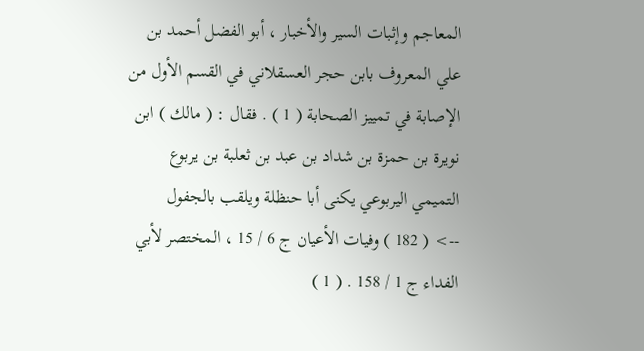المعاجم وإثبات السير والأخبار ، أبو الفضل أحمد بن علي المعروف بابن حجر العسقلاني في القسم الأول من الإصابة في تمييز الصحابة ( 1 ) . فقال : ( مالك ) ابن نويرة بن حمزة بن شداد بن عبد بن ثعلبة بن يربوع التميمي اليربوعي يكنى أبا حنظلة ويلقب بالجفول
--> ( 182 ) وفيات الأعيان ج 6 / 15 ، المختصر لأبي الفداء ج 1 / 158 . ( 1 )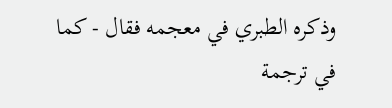وذكره الطبري في معجمه فقال - كما في ترجمة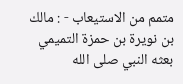متمم من الاستيعاب - : مالك بن نويرة بن حمزة التميمي بعثه النبي صلى الله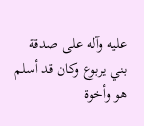عليه وآله على صدقة بني يربوع وكان قد أسلم هو وأخوة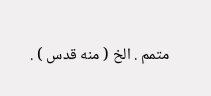متمم . الخ ( منه قدس ) .